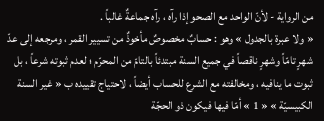من الرواية - لأنّ الواحد مع الصحو إذا رآه ، رآه جماعةٌ غالباً .
« ولا عبرة بالجدول » وهو : حسابٌ مخصوصٌ مأخوذٌ من تسيير القمر ، ومرجعه إلى عدّ شهرٍ تامّاً وشهرٍ ناقصاً في جميع السنة مبتدئاً بالتامّ من المحرّم ؛ لعدم ثبوته شرعاً ، بل ثبوت ما ينافيه ، ومخالفته مع الشرع للحساب أيضاً ، لاحتياج تقييده ب « غير السنة الكبيسيّة » « 1 » أمّا فيها فيكون ذو الحجّة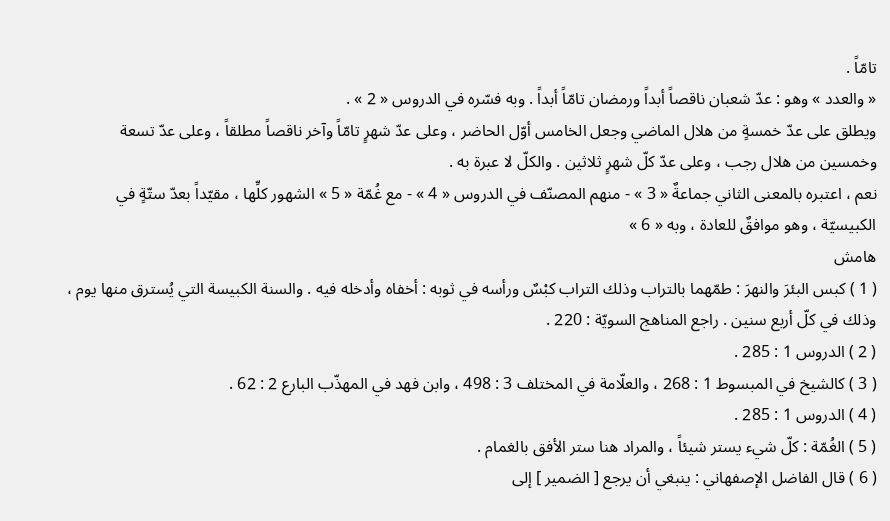تامّاً .
« والعدد » وهو : عدّ شعبان ناقصاً أبداً ورمضان تامّاً أبداً . وبه فسّره في الدروس « 2 » .
ويطلق على عدّ خمسةٍ من هلال الماضي وجعل الخامس أوّل الحاضر ، وعلى عدّ شهرٍ تامّاً وآخر ناقصاً مطلقاً ، وعلى عدّ تسعة وخمسين من هلال رجب ، وعلى عدّ كلّ شهرٍ ثلاثين . والكلّ لا عبرة به .
نعم ، اعتبره بالمعنى الثاني جماعةٌ « 3 » - منهم المصنّف في الدروس « 4 » - مع غُمّة « 5 » الشهور كلِّها ، مقيّداً بعدّ ستّةٍ في الكبيسيّة ، وهو موافقٌ للعادة ، وبه « 6 »
هامش
( 1 ) كبس البئرَ والنهرَ : طمّهما بالتراب وذلك التراب كبْسٌ ورأسه في ثوبه : أخفاه وأدخله فيه . والسنة الكبيسة التي يُسترق منها يوم ، وذلك في كلّ أربع سنين . راجع المناهج السويّة : 220 .
( 2 ) الدروس 1 : 285 .
( 3 ) كالشيخ في المبسوط 1 : 268 ، والعلّامة في المختلف 3 : 498 ، وابن فهد في المهذّب البارع 2 : 62 .
( 4 ) الدروس 1 : 285 .
( 5 ) الغُمّة : كلّ شيء يستر شيئاً ، والمراد هنا ستر الأفق بالغمام .
( 6 ) قال الفاضل الإصفهاني : ينبغي أن يرجع [ الضمير ] إلى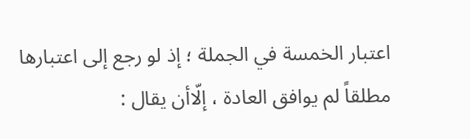اعتبار الخمسة في الجملة ؛ إذ لو رجع إلى اعتبارها مطلقاً لم يوافق العادة ، إلّاأن يقال :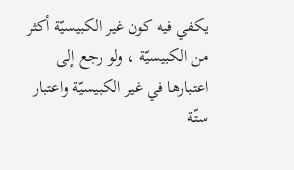يكفي فيه كون غير الكبيسيّة أكثر من الكبيسيّة ، ولو رجع إلى اعتبارها في غير الكبيسيّة واعتبار ستّة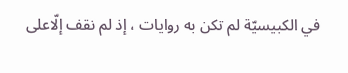في الكبيسيّة لم تكن به روايات ، إذ لم نقف إلّاعلى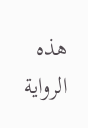هذه الرواية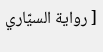[ رواية السيّاري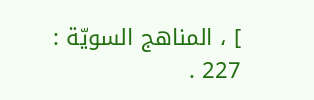] ، المناهج السويّة : 227 .